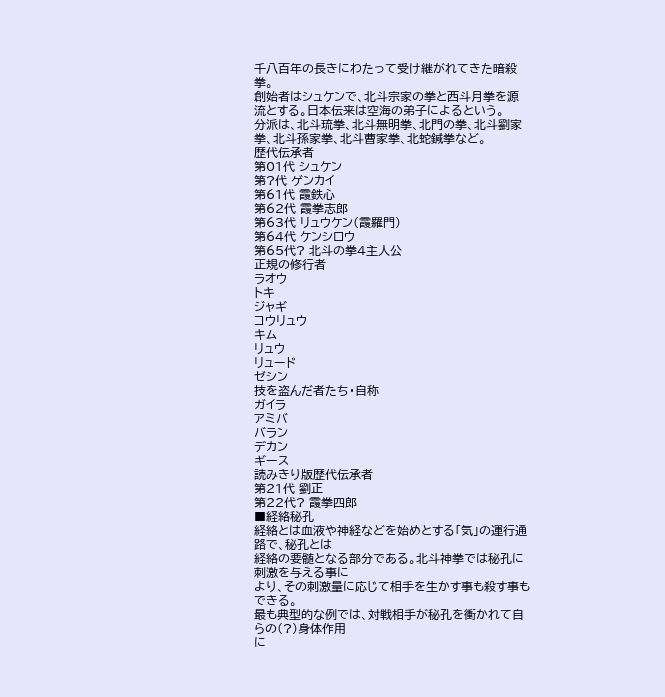千八百年の長きにわたって受け継がれてきた暗殺拳。
創始者はシュケンで、北斗宗家の拳と西斗月拳を源流とする。日本伝来は空海の弟子によるという。
分派は、北斗琉拳、北斗無明拳、北門の拳、北斗劉家拳、北斗孫家拳、北斗曹家拳、北蛇鍼拳など。
歴代伝承者
第01代 シュケン
第?代 ゲンカイ
第61代 霞鉄心
第62代 霞拳志郎
第63代 リュウケン(霞羅門)
第64代 ケンシロウ
第65代? 北斗の拳4主人公
正規の修行者
ラオウ
トキ
ジャギ
コウリュウ
キム
リュウ
リュード
ゼシン
技を盗んだ者たち・自称
ガイラ
アミバ
バラン
デカン
ギース
読みきり版歴代伝承者
第21代 劉正
第22代? 霞拳四郎
■経絡秘孔
経絡とは血液や神経などを始めとする「気」の運行通路で、秘孔とは
経絡の要髄となる部分である。北斗神拳では秘孔に刺激を与える事に
より、その刺激量に応じて相手を生かす事も殺す事もできる。
最も典型的な例では、対戦相手が秘孔を衝かれて自らの(?)身体作用
に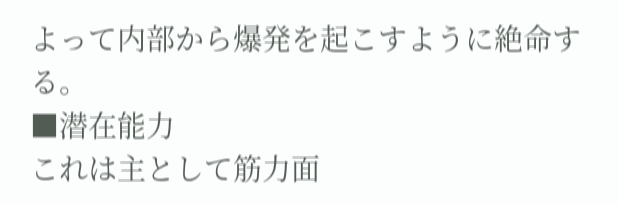よって内部から爆発を起こすように絶命する。
■潜在能力
これは主として筋力面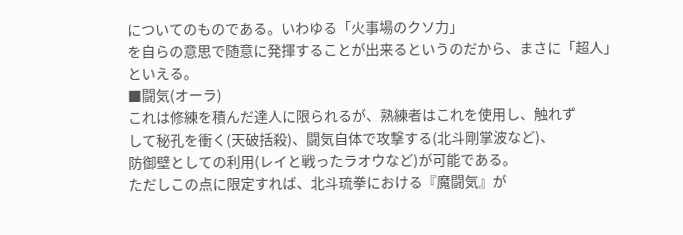についてのものである。いわゆる「火事場のクソ力」
を自らの意思で随意に発揮することが出来るというのだから、まさに「超人」
といえる。
■闘気(オーラ)
これは修練を積んだ達人に限られるが、熟練者はこれを使用し、触れず
して秘孔を衝く(天破括殺)、闘気自体で攻撃する(北斗剛掌波など)、
防御壁としての利用(レイと戦ったラオウなど)が可能である。
ただしこの点に限定すれば、北斗琉拳における『魔闘気』が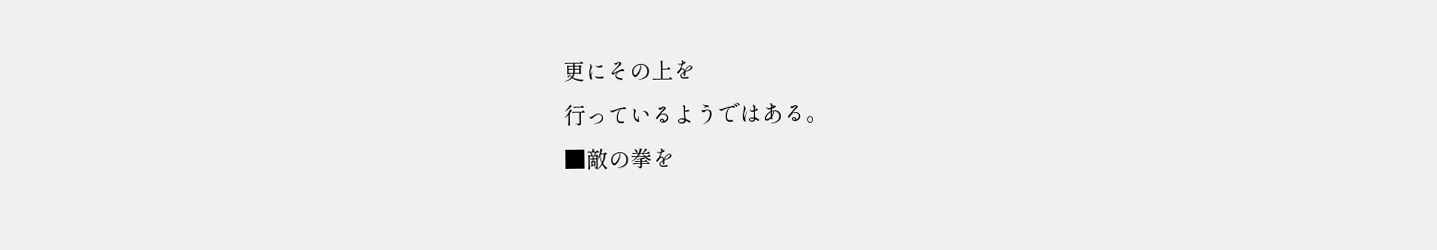更にその上を
行っているようではある。
■敵の拳を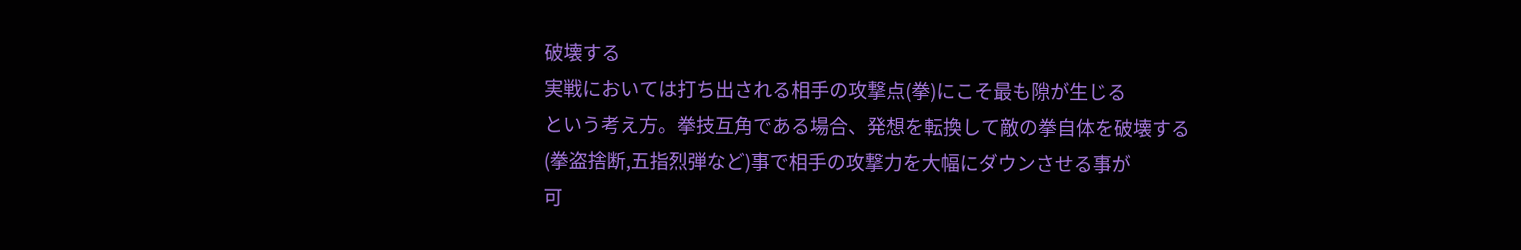破壊する
実戦においては打ち出される相手の攻撃点(拳)にこそ最も隙が生じる
という考え方。拳技互角である場合、発想を転換して敵の拳自体を破壊する
(拳盗捨断,五指烈弾など)事で相手の攻撃力を大幅にダウンさせる事が
可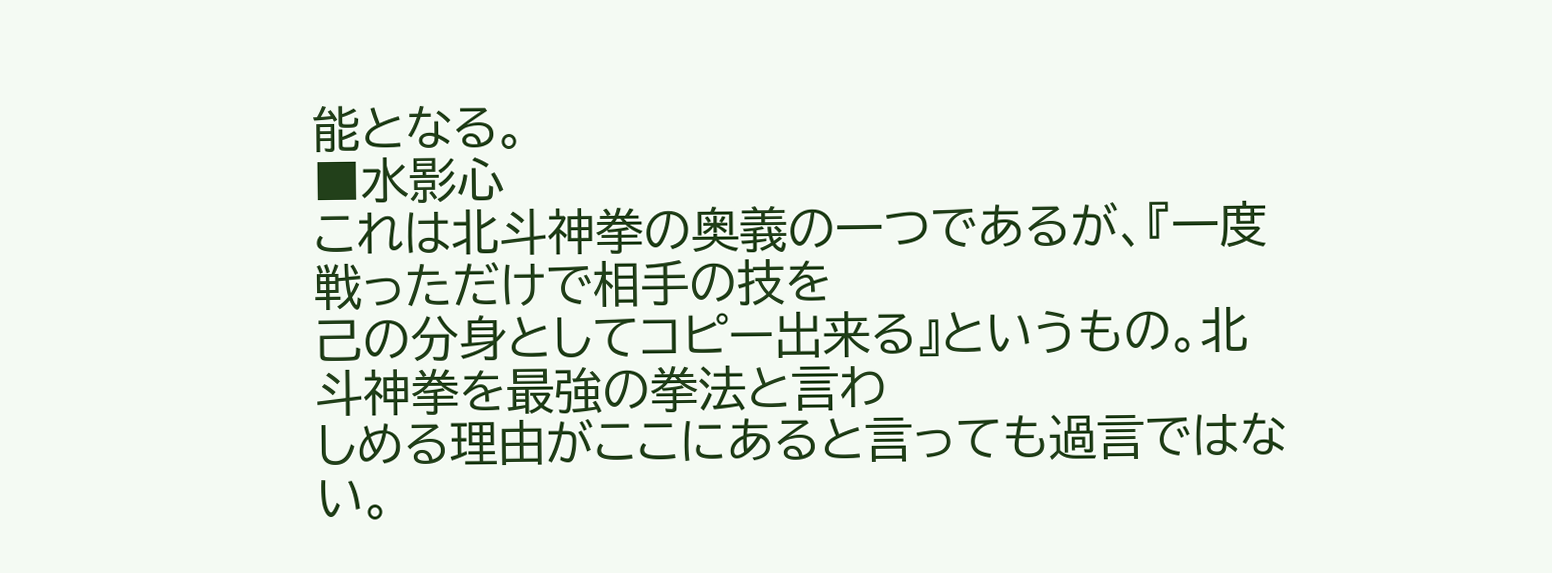能となる。
■水影心
これは北斗神拳の奥義の一つであるが、『一度戦っただけで相手の技を
己の分身としてコピー出来る』というもの。北斗神拳を最強の拳法と言わ
しめる理由がここにあると言っても過言ではない。